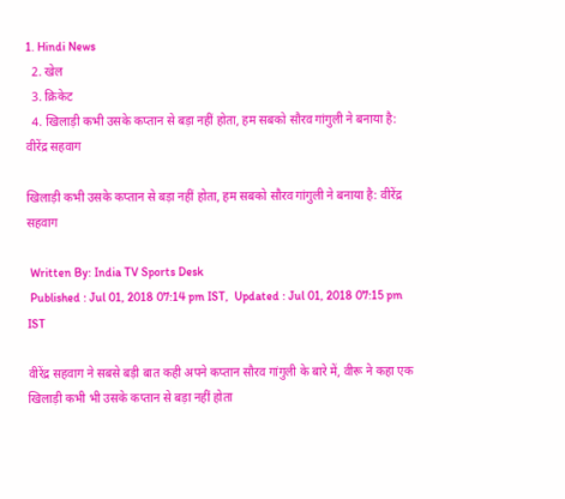1. Hindi News
  2. खेल
  3. क्रिकेट
  4. खिलाड़ी कभी उसके कप्तान से बड़ा नहीं होता, हम सबको सौरव गांगुली ने बनाया है: वीरेंद्र सहवाग

खिलाड़ी कभी उसके कप्तान से बड़ा नहीं होता, हम सबको सौरव गांगुली ने बनाया है: वीरेंद्र सहवाग

 Written By: India TV Sports Desk
 Published : Jul 01, 2018 07:14 pm IST,  Updated : Jul 01, 2018 07:15 pm IST

वीरेंद्र सहवाग ने सबसे बड़ी बात कही अपने कप्तान सौरव गांगुली के बारे में, वीरू ने कहा एक खिलाड़ी कभी भी उसके कप्तान से बड़ा नहीं होता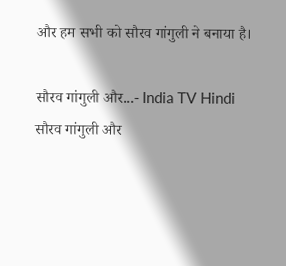और हम सभी को सौरव गांगुली ने बनाया है।

सौरव गांगुली और...- India TV Hindi
सौरव गांगुली और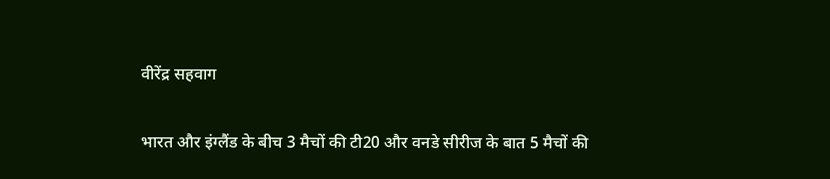वीरेंद्र सहवाग

भारत और इंग्लैंड के बीच 3 मैचों की टी20 और वनडे सीरीज के बात 5 मैचों की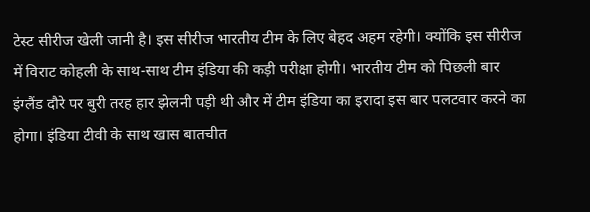टेस्ट सीरीज खेली जानी है। इस सीरीज भारतीय टीम के लिए बेहद अहम रहेगी। क्योंकि इस सीरीज में विराट कोहली के साथ-साथ टीम इंडिया की कड़ी परीक्षा होगी। भारतीय टीम को पिछली बार इंग्लैंड दौरे पर बुरी तरह हार झेलनी पड़ी थी और में टीम इंडिया का इरादा इस बार पलटवार करने का होगा। इंडिया टीवी के साथ खास बातचीत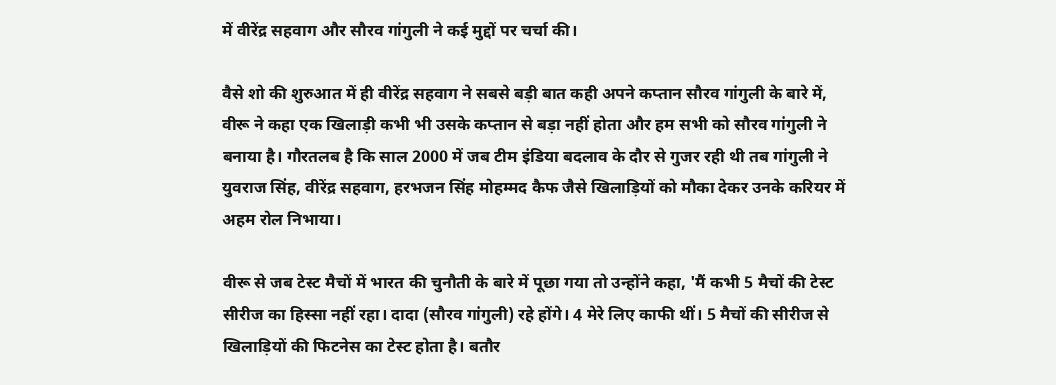में वीरेंद्र सहवाग और सौरव गांगुली ने कई मुद्दों पर चर्चा की।

वैसे शो की शुरुआत में ही वीरेंद्र सहवाग ने सबसे बड़ी बात कही अपने कप्तान सौरव गांगुली के बारे में, वीरू ने कहा एक खिलाड़ी कभी भी उसके कप्तान से बड़ा नहीं होता और हम सभी को सौरव गांगुली ने बनाया है। गौरतलब है कि साल 2000 में जब टीम इंडिया बदलाव के दौर से गुजर रही थी तब गांगुली ने युवराज सिंह, वीरेंद्र सहवाग, हरभजन सिंह मोहम्मद कैफ जैसे खिलाड़ियों को मौका देकर उनके करियर में अहम रोल निभाया।

वीरू से जब टेस्ट मैचों में भारत की चुनौती के बारे में पूछा गया तो उन्होंने कहा, 'मैं कभी 5 मैचों की टेस्ट सीरीज का हिस्सा नहीं रहा। दादा (सौरव गांगुली) रहे होंगे। 4 मेरे लिए काफी थीं। 5 मैचों की सीरीज से खिलाड़ियों की फिटनेस का टेस्ट होता है। बतौर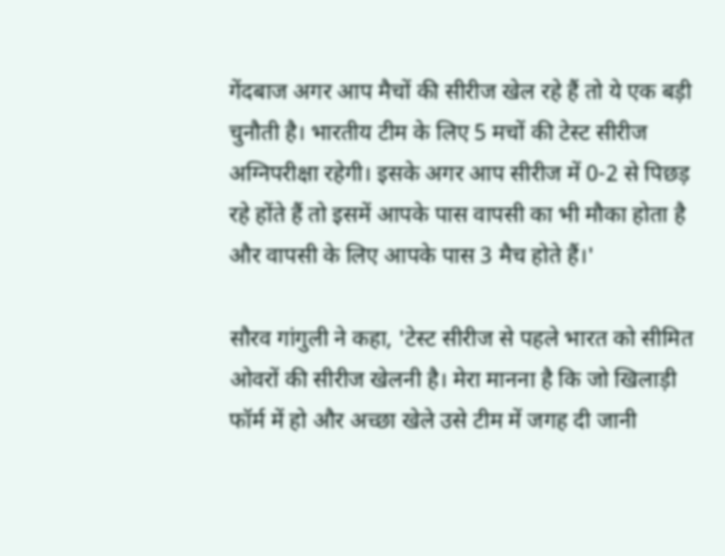गेंदबाज अगर आप मैचों की सीरीज खेल रहे हैं तो ये एक बड़ी चुनौती है। भारतीय टीम के लिए 5 मचों की टेस्ट सीरीज अग्निपरीक्षा रहेगी। इसके अगर आप सीरीज में 0-2 से पिछड़ रहे होंते हैं तो इसमें आपके पास वापसी का भी मौका होता है और वापसी के लिए आपके पास 3 मैच होते हैं।'

सौरव गांगुली ने कहा, 'टेस्ट सीरीज से पहले भारत को सीमित ओवरों की सीरीज खेलनी है। मेरा मानना है कि जो खिलाड़ी फॉर्म में हो और अच्छा खेले उसे टीम में जगह दी जानी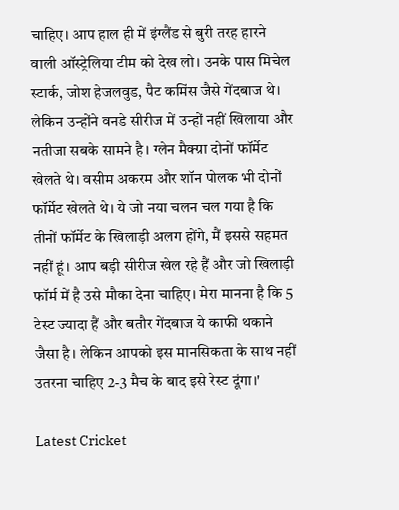चाहिए। आप हाल ही में इंग्लैंड से बुरी तरह हारने वाली ऑस्ट्रेलिया टीम को देख लो। उनके पास मिचेल स्टार्क, जोश हेजलवुड, पैट कमिंस जैसे गेंदबाज थे। लेकिन उन्होंने वनडे सीरीज में उन्हों नहीं खिलाया और नतीजा सबके सामने है। ग्लेन मैक्ग्रा दोनों फॉर्मेट खेलते थे। वसीम अकरम और शॉन पोलक भी दोनों फॉर्मेट खेलते थे। ये जो नया चलन चल गया है कि तीनों फॉर्मेट के खिलाड़ी अलग होंगे, मैं इससे सहमत नहीं हूं। आप बड़ी सीरीज खेल रहे हैं और जो खिलाड़ी फॉर्म में है उसे मौका देना चाहिए। मेरा मानना है कि 5 टेस्ट ज्यादा हैं और बतौर गेंदबाज ये काफी थकाने जैसा है। लेकिन आपको इस मानसिकता के साथ नहीं उतरना चाहिए 2-3 मैच के बाद इसे रेस्ट दूंगा।'

Latest Cricket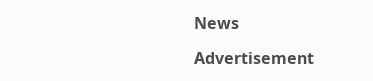News

Advertisement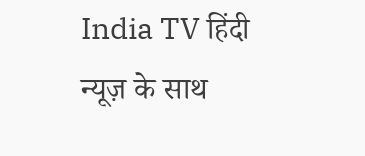India TV हिंदी न्यूज़ के साथ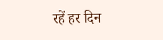रहें हर दिन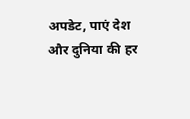अपडेट, पाएं देश और दुनिया की हर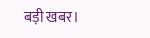बड़ी खबर।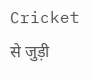Cricket से जुड़ी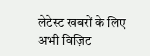लेटेस्ट खबरों के लिए अभी विज़िट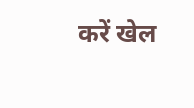करें खेल